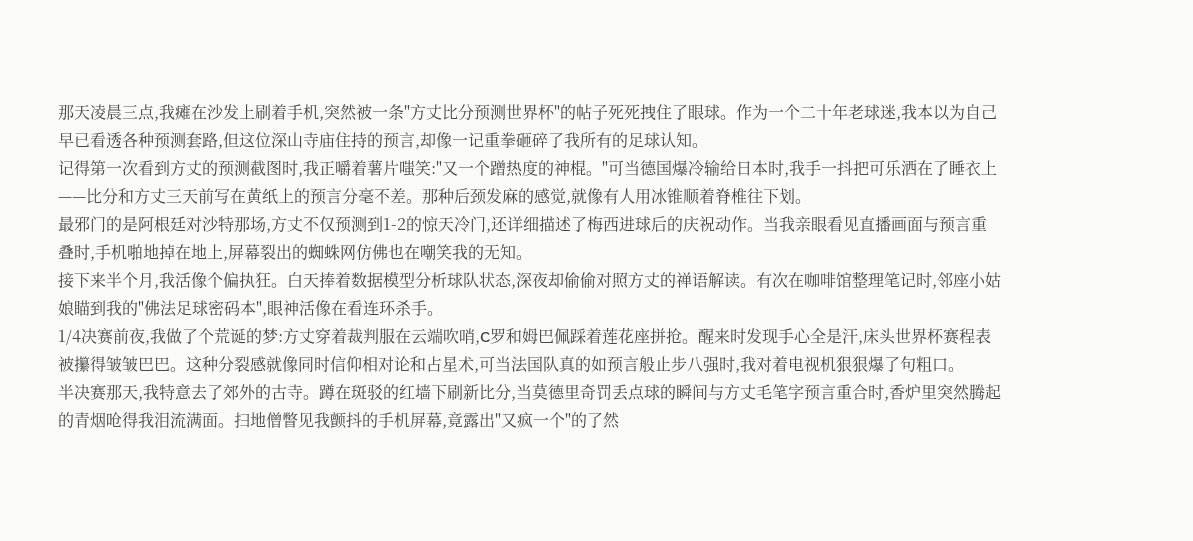那天凌晨三点,我瘫在沙发上刷着手机,突然被一条"方丈比分预测世界杯"的帖子死死拽住了眼球。作为一个二十年老球迷,我本以为自己早已看透各种预测套路,但这位深山寺庙住持的预言,却像一记重拳砸碎了我所有的足球认知。
记得第一次看到方丈的预测截图时,我正嚼着薯片嗤笑:"又一个蹭热度的神棍。"可当德国爆冷输给日本时,我手一抖把可乐洒在了睡衣上——比分和方丈三天前写在黄纸上的预言分毫不差。那种后颈发麻的感觉,就像有人用冰锥顺着脊椎往下划。
最邪门的是阿根廷对沙特那场,方丈不仅预测到1-2的惊天冷门,还详细描述了梅西进球后的庆祝动作。当我亲眼看见直播画面与预言重叠时,手机啪地掉在地上,屏幕裂出的蜘蛛网仿佛也在嘲笑我的无知。
接下来半个月,我活像个偏执狂。白天捧着数据模型分析球队状态,深夜却偷偷对照方丈的禅语解读。有次在咖啡馆整理笔记时,邻座小姑娘瞄到我的"佛法足球密码本",眼神活像在看连环杀手。
1/4决赛前夜,我做了个荒诞的梦:方丈穿着裁判服在云端吹哨,C罗和姆巴佩踩着莲花座拼抢。醒来时发现手心全是汗,床头世界杯赛程表被攥得皱皱巴巴。这种分裂感就像同时信仰相对论和占星术,可当法国队真的如预言般止步八强时,我对着电视机狠狠爆了句粗口。
半决赛那天,我特意去了郊外的古寺。蹲在斑驳的红墙下刷新比分,当莫德里奇罚丢点球的瞬间与方丈毛笔字预言重合时,香炉里突然腾起的青烟呛得我泪流满面。扫地僧瞥见我颤抖的手机屏幕,竟露出"又疯一个"的了然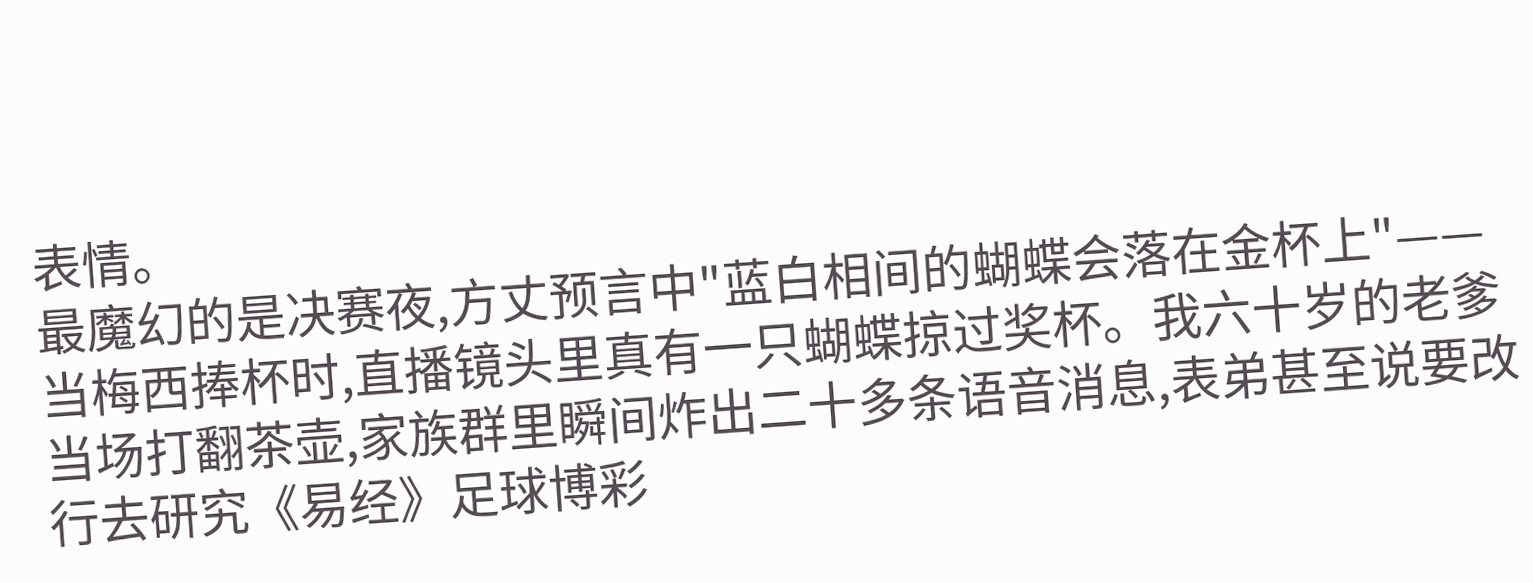表情。
最魔幻的是决赛夜,方丈预言中"蓝白相间的蝴蝶会落在金杯上"——当梅西捧杯时,直播镜头里真有一只蝴蝶掠过奖杯。我六十岁的老爹当场打翻茶壶,家族群里瞬间炸出二十多条语音消息,表弟甚至说要改行去研究《易经》足球博彩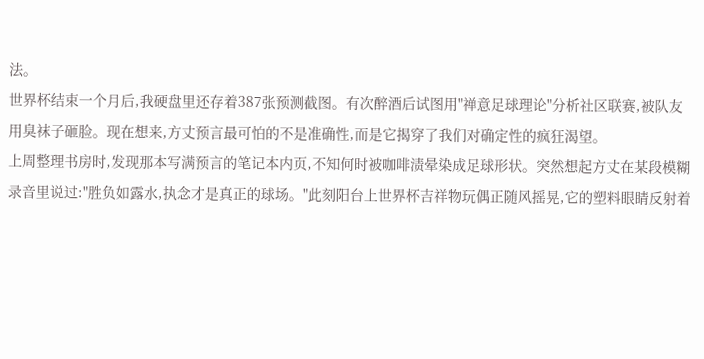法。
世界杯结束一个月后,我硬盘里还存着387张预测截图。有次醉酒后试图用"禅意足球理论"分析社区联赛,被队友用臭袜子砸脸。现在想来,方丈预言最可怕的不是准确性,而是它揭穿了我们对确定性的疯狂渴望。
上周整理书房时,发现那本写满预言的笔记本内页,不知何时被咖啡渍晕染成足球形状。突然想起方丈在某段模糊录音里说过:"胜负如露水,执念才是真正的球场。"此刻阳台上世界杯吉祥物玩偶正随风摇晃,它的塑料眼睛反射着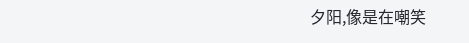夕阳,像是在嘲笑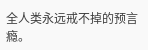全人类永远戒不掉的预言瘾。